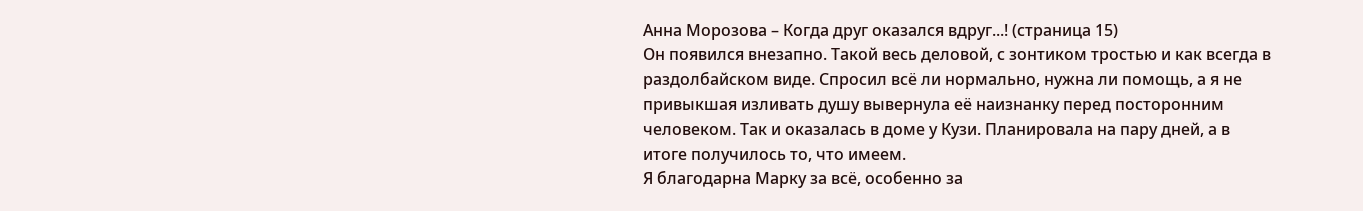Анна Морозова – Когда друг оказался вдруг...! (страница 15)
Он появился внезапно. Такой весь деловой, с зонтиком тростью и как всегда в раздолбайском виде. Спросил всё ли нормально, нужна ли помощь, а я не привыкшая изливать душу вывернула её наизнанку перед посторонним человеком. Так и оказалась в доме у Кузи. Планировала на пару дней, а в итоге получилось то, что имеем.
Я благодарна Марку за всё, особенно за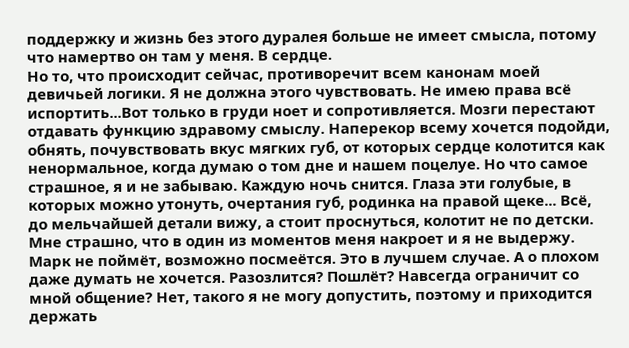поддержку и жизнь без этого дуралея больше не имеет смысла, потому что намертво он там у меня. В сердце.
Но то, что происходит сейчас, противоречит всем канонам моей девичьей логики. Я не должна этого чувствовать. Не имею права всё испортить...Вот только в груди ноет и сопротивляется. Мозги перестают отдавать функцию здравому смыслу. Наперекор всему хочется подойди, обнять, почувствовать вкус мягких губ, от которых сердце колотится как ненормальное, когда думаю о том дне и нашем поцелуе. Но что самое страшное, я и не забываю. Каждую ночь снится. Глаза эти голубые, в которых можно утонуть, очертания губ, родинка на правой щеке... Всё, до мельчайшей детали вижу, а стоит проснуться, колотит не по детски. Мне страшно, что в один из моментов меня накроет и я не выдержу. Марк не поймёт, возможно посмеётся. Это в лучшем случае. А о плохом даже думать не хочется. Разозлится? Пошлёт? Навсегда ограничит со мной общение? Нет, такого я не могу допустить, поэтому и приходится держать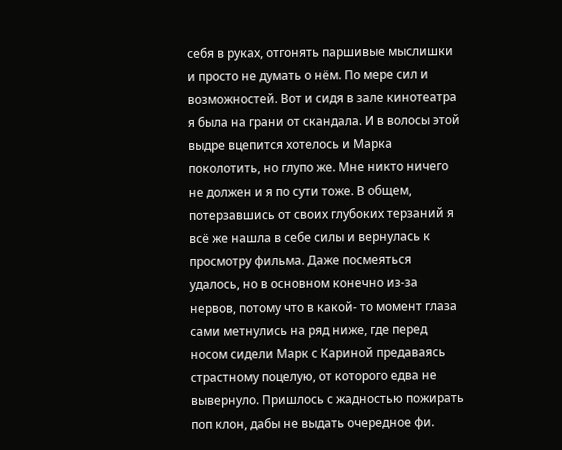себя в руках, отгонять паршивые мыслишки и просто не думать о нём. По мере сил и возможностей. Вот и сидя в зале кинотеатра я была на грани от скандала. И в волосы этой выдре вцепится хотелось и Марка поколотить, но глупо же. Мне никто ничего не должен и я по сути тоже. В общем, потерзавшись от своих глубоких терзаний я всё же нашла в себе силы и вернулась к просмотру фильма. Даже посмеяться удалось, но в основном конечно из-за нервов, потому что в какой- то момент глаза сами метнулись на ряд ниже, где перед носом сидели Марк с Кариной предаваясь страстному поцелую, от которого едва не вывернуло. Пришлось с жадностью пожирать поп клон, дабы не выдать очередное фи.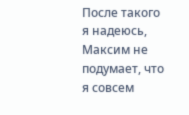После такого я надеюсь, Максим не подумает, что я совсем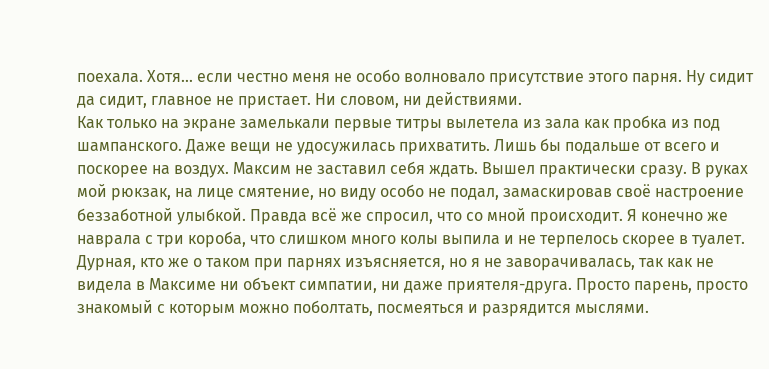поехала. Хотя... если честно меня не особо волновало присутствие этого парня. Ну сидит да сидит, главное не пристает. Ни словом, ни действиями.
Как только на экране замелькали первые титры вылетела из зала как пробка из под шампанского. Даже вещи не удосужилась прихватить. Лишь бы подальше от всего и поскорее на воздух. Максим не заставил себя ждать. Вышел практически сразу. В руках мой рюкзак, на лице смятение, но виду особо не подал, замаскировав своё настроение беззаботной улыбкой. Правда всё же спросил, что со мной происходит. Я конечно же наврала с три короба, что слишком много колы выпила и не терпелось скорее в туалет. Дурная, кто же о таком при парнях изъясняется, но я не заворачивалась, так как не видела в Максиме ни объект симпатии, ни даже приятеля-друга. Просто парень, просто знакомый с которым можно поболтать, посмеяться и разрядится мыслями.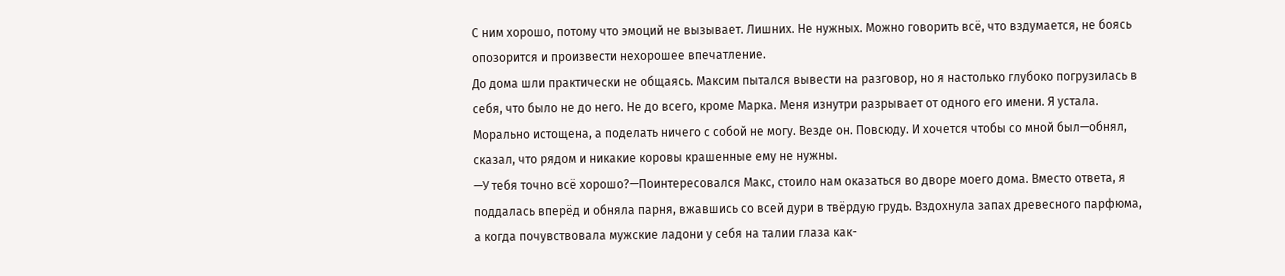С ним хорошо, потому что эмоций не вызывает. Лишних. Не нужных. Можно говорить всё, что вздумается, не боясь опозорится и произвести нехорошее впечатление.
До дома шли практически не общаясь. Максим пытался вывести на разговор, но я настолько глубоко погрузилась в себя, что было не до него. Не до всего, кроме Марка. Меня изнутри разрывает от одного его имени. Я устала. Морально истощена, а поделать ничего с собой не могу. Везде он. Повсюду. И хочется чтобы со мной был—обнял, сказал, что рядом и никакие коровы крашенные ему не нужны.
—У тебя точно всё хорошо?—Поинтересовался Макс, стоило нам оказаться во дворе моего дома. Вместо ответа, я поддалась вперёд и обняла парня, вжавшись со всей дури в твёрдую грудь. Вздохнула запах древесного парфюма, а когда почувствовала мужские ладони у себя на талии глаза как-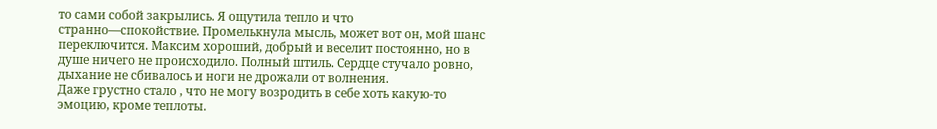то сами собой закрылись. Я ощутила тепло и что странно—спокойствие. Промелькнула мысль, может вот он, мой шанс переключится. Максим хороший, добрый и веселит постоянно, но в душе ничего не происходило. Полный штиль. Сердце стучало ровно, дыхание не сбивалось и ноги не дрожали от волнения.
Даже грустно стало , что не могу возродить в себе хоть какую-то эмоцию, кроме теплоты.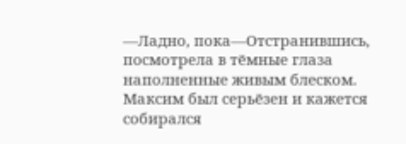—Ладно, пока—Отстранившись, посмотрела в тёмные глаза наполненные живым блеском. Максим был серьёзен и кажется собирался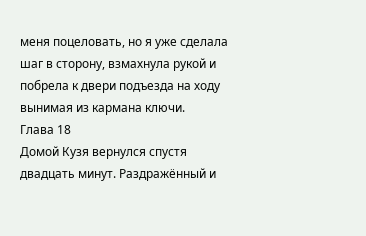меня поцеловать, но я уже сделала шаг в сторону, взмахнула рукой и побрела к двери подъезда на ходу вынимая из кармана ключи.
Глава 18
Домой Кузя вернулся спустя двадцать минут. Раздражённый и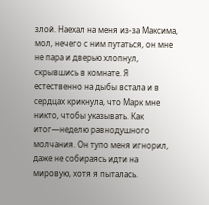злой. Наехал на меня из-за Максима, мол, нечего с ним путаться, он мне не пара и дверью хлопнул, скрывшись в комнате. Я естественно на дыбы встала и в сердцах крикнула, что Марк мне никто, чтобы указывать. Как итог—неделю равнодушного молчания. Он тупо меня игнорил, даже не собираясь идти на мировую, хотя я пыталась.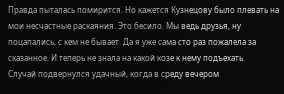Правда пыталась помирится. Но кажется Кузнецову было плевать на мои несчастные раскаяния. Это бесило. Мы ведь друзья, ну поцапались, с кем не бывает. Да я уже сама сто раз пожалела за сказанное. И теперь не знала на какой козе к нему подъехать.
Случай подвернулся удачный, когда в среду вечером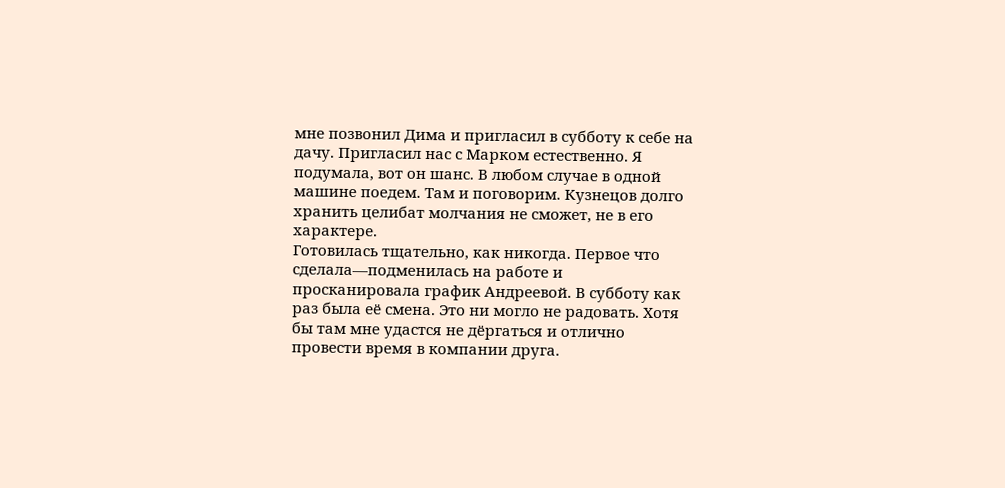мне позвонил Дима и пригласил в субботу к себе на дачу. Пригласил нас с Марком естественно. Я подумала, вот он шанс. В любом случае в одной машине поедем. Там и поговорим. Кузнецов долго хранить целибат молчания не сможет, не в его характере.
Готовилась тщательно, как никогда. Первое что сделала—подменилась на работе и просканировала график Андреевой. В субботу как раз была её смена. Это ни могло не радовать. Хотя бы там мне удастся не дёргаться и отлично провести время в компании друга.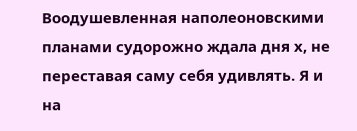Воодушевленная наполеоновскими планами судорожно ждала дня х, не переставая саму себя удивлять. Я и на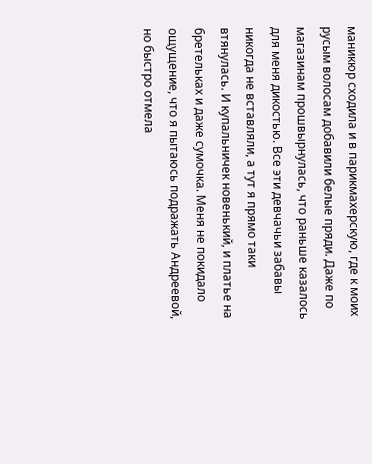маникюр сходила и в парикмахерскую, где к моих русым волосам добавили белые пряди. Даже по магазинам прошвырнулась, что раньше казалось для меня дикостью. Все эти девчачьи забавы никогда не вставляли, а тут я прямо таки втянулась. И купальничек новенький, и платье на бретельках и даже сумочка. Меня не покидало ощущение, что я пытаюсь подражать Андреевой, но быстро отмела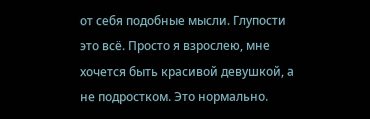от себя подобные мысли. Глупости это всё. Просто я взрослею, мне хочется быть красивой девушкой, а не подростком. Это нормально.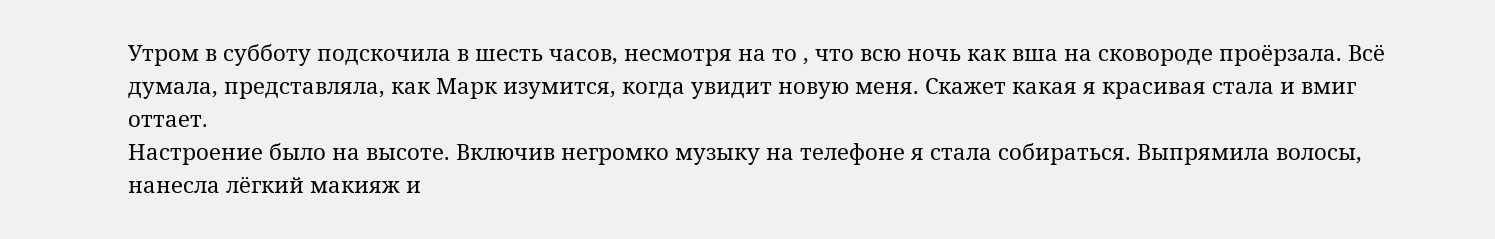Утром в субботу подскочила в шесть часов, несмотря на то , что всю ночь как вша на сковороде проёрзала. Всё думала, представляла, как Марк изумится, когда увидит новую меня. Скажет какая я красивая стала и вмиг оттает.
Настроение было на высоте. Включив негромко музыку на телефоне я стала собираться. Выпрямила волосы, нанесла лёгкий макияж и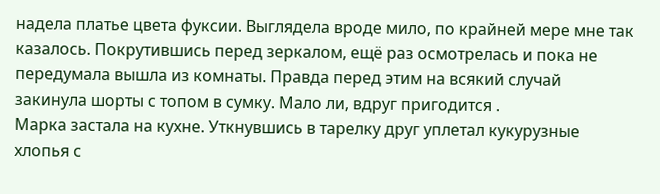надела платье цвета фуксии. Выглядела вроде мило, по крайней мере мне так казалось. Покрутившись перед зеркалом, ещё раз осмотрелась и пока не передумала вышла из комнаты. Правда перед этим на всякий случай закинула шорты с топом в сумку. Мало ли, вдруг пригодится .
Марка застала на кухне. Уткнувшись в тарелку друг уплетал кукурузные хлопья с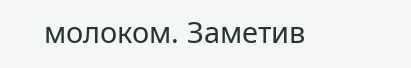молоком. Заметив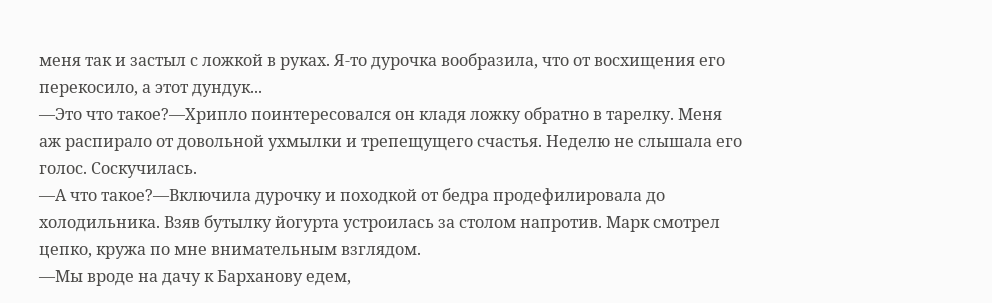меня так и застыл с ложкой в руках. Я-то дурочка вообразила, что от восхищения его перекосило, а этот дундук...
—Это что такое?—Хрипло поинтересовался он кладя ложку обратно в тарелку. Меня аж распирало от довольной ухмылки и трепещущего счастья. Неделю не слышала его голос. Соскучилась.
—А что такое?—Включила дурочку и походкой от бедра продефилировала до холодильника. Взяв бутылку йогурта устроилась за столом напротив. Марк смотрел цепко, кружа по мне внимательным взглядом.
—Мы вроде на дачу к Барханову едем,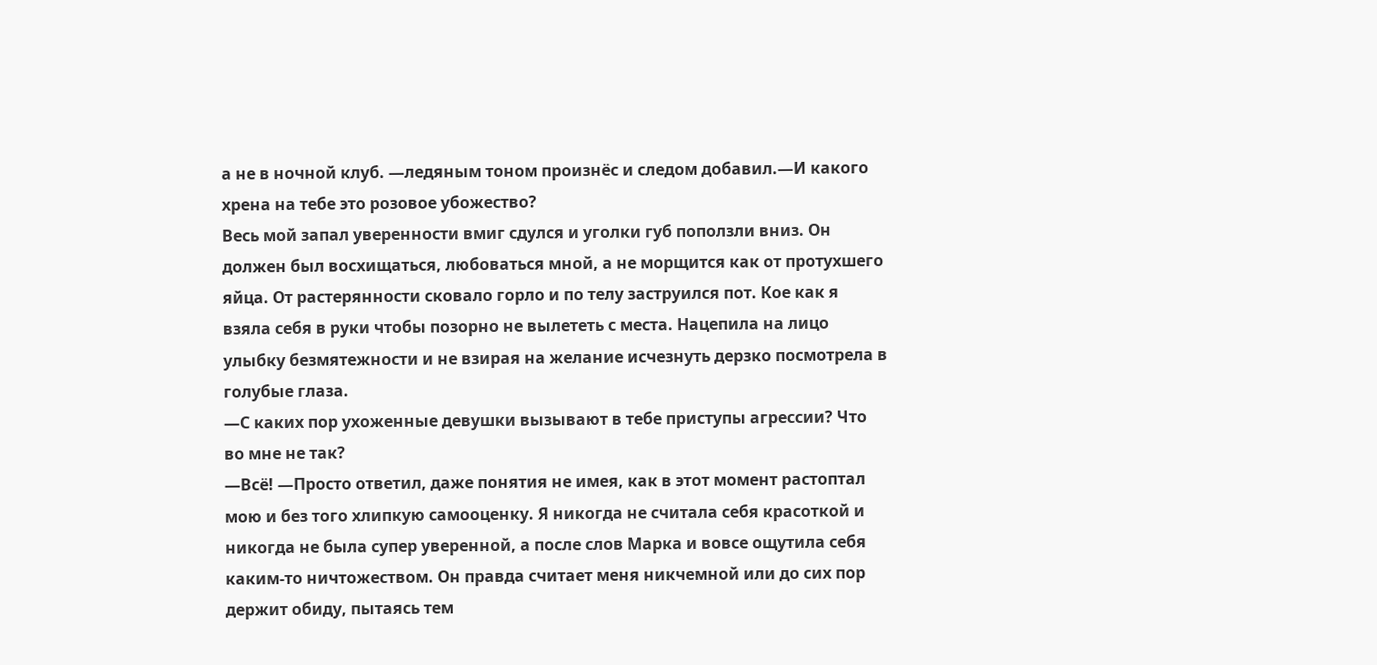а не в ночной клуб. —ледяным тоном произнёс и следом добавил.—И какого хрена на тебе это розовое убожество?
Весь мой запал уверенности вмиг сдулся и уголки губ поползли вниз. Он должен был восхищаться, любоваться мной, а не морщится как от протухшего яйца. От растерянности сковало горло и по телу заструился пот. Кое как я взяла себя в руки чтобы позорно не вылететь с места. Нацепила на лицо улыбку безмятежности и не взирая на желание исчезнуть дерзко посмотрела в голубые глаза.
—С каких пор ухоженные девушки вызывают в тебе приступы агрессии? Что во мне не так?
—Всё! —Просто ответил, даже понятия не имея, как в этот момент растоптал мою и без того хлипкую самооценку. Я никогда не считала себя красоткой и никогда не была супер уверенной, а после слов Марка и вовсе ощутила себя каким-то ничтожеством. Он правда считает меня никчемной или до сих пор держит обиду, пытаясь тем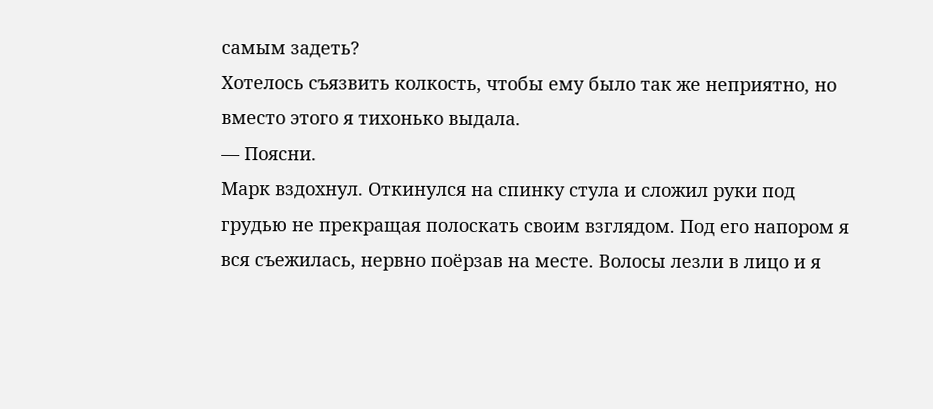самым задеть?
Хотелось съязвить колкость, чтобы ему было так же неприятно, но вместо этого я тихонько выдала.
— Поясни.
Марк вздохнул. Откинулся на спинку стула и сложил руки под грудью не прекращая полоскать своим взглядом. Под его напором я вся съежилась, нервно поёрзав на месте. Волосы лезли в лицо и я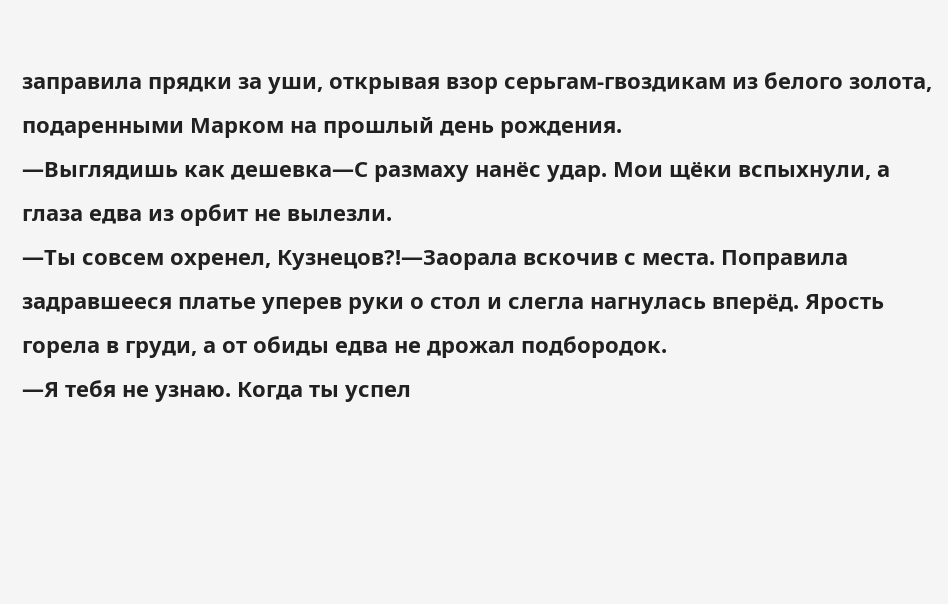заправила прядки за уши, открывая взор серьгам-гвоздикам из белого золота, подаренными Марком на прошлый день рождения.
—Выглядишь как дешевка—С размаху нанёс удар. Мои щёки вспыхнули, а глаза едва из орбит не вылезли.
—Ты совсем охренел, Кузнецов?!—Заорала вскочив с места. Поправила задравшееся платье уперев руки о стол и слегла нагнулась вперёд. Ярость горела в груди, а от обиды едва не дрожал подбородок.
—Я тебя не узнаю. Когда ты успел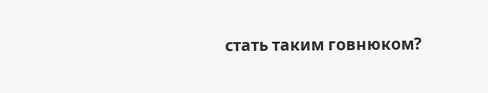стать таким говнюком?